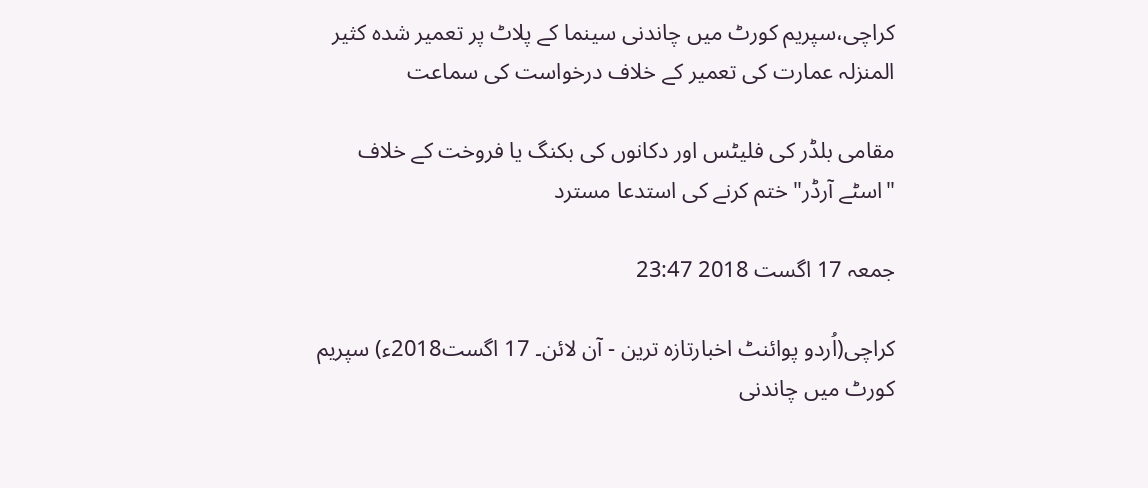کراچی،سپریم کورٹ میں چاندنی سینما کے پلاٹ پر تعمیر شدہ کثیر المنزلہ عمارت کی تعمیر کے خلاف درخواست کی سماعت

مقامی بلڈر کی فلیٹس اور دکانوں کی بکنگ یا فروخت کے خلاف "اسٹے آرڈر" ختم کرنے کی استدعا مسترد

جمعہ 17 اگست 2018 23:47

کراچی(اُردو پوائنٹ اخبارتازہ ترین - آن لائن۔ 17 اگست2018ء) سپریم کورٹ میں چاندنی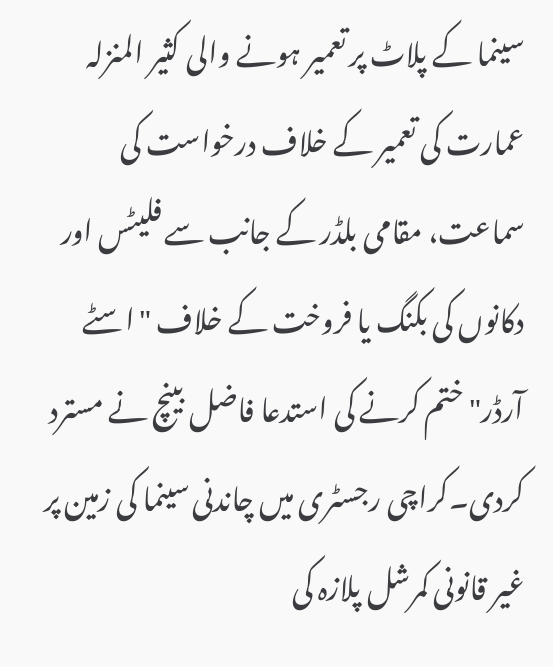سینما کے پلاٹ پر تعمیر ہونے والی کثیر المنزلہ عمارت کی تعمیر کے خلاف درخواست کی سماعت، مقامی بلڈر کے جانب سے فلیٹس اور دکانوں کی بکنگ یا فروخت کے خلاف "اسٹے آرڈر" ختم کرنے کی استدعا فاضل بینچ نے مسترد کردی۔کراچی رجسٹری میں چاندنی سینما کی زمین پر غیر قانونی کمرشل پلازہ کی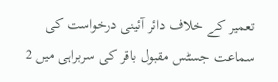تعمیر کے خلاف دائر آئینی درخواست کی سماعت جسٹس مقبول باقر کی سربراہی میں 2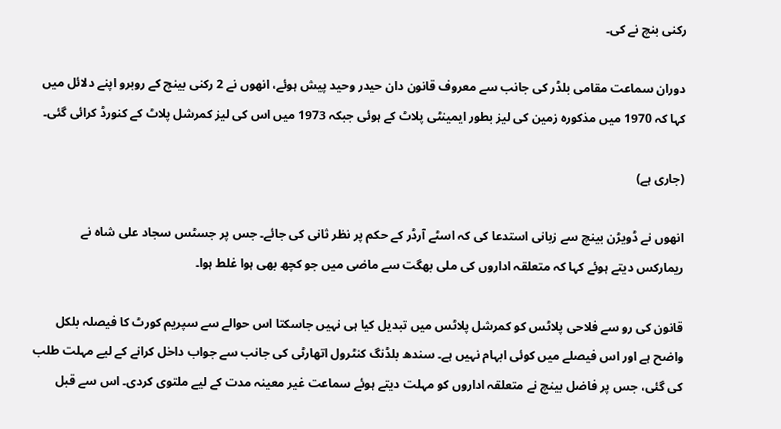رکنی بنچ نے کی۔

دوران سماعت مقامی بلڈر کی جانب سے معروف قانون دان حیدر وحید پیش ہوئے، انھوں نے 2 رکنی بینچ کے روبرو اپنے دلائل میں کہا کہ 1970 میں مذکورہ زمین کی لیز بطور ایمینٹی پلاٹ کے ہوئی جبکہ 1973 میں اس کی لیز کمرشل پلاٹ کے کنورڈ کرائی گئی۔

(جاری ہے)

انھوں نے ڈویڑن بینچ سے زبانی استدعا کی کہ اسٹے آرڈر کے حکم پر نظر ثانی کی جائے۔ جس پر جسٹس سجاد علی شاہ نے ریمارکس دیتے ہوئے کہا کہ متعلقہ اداروں کی ملی بھگت سے ماضی میں جو کچھ بھی ہوا غلط ہوا۔

قانون کی رو سے فلاحی پلاٹس کو کمرشل پلاٹس میں تبدیل کیا ہی نہیں جاسکتا اس حوالے سے سپریم کورٹ کا فیصلہ بلکل واضح ہے اور اس فیصلے میں کوئی ابہام نہیں ہے۔ سندھ بلڈنگ کنٹرول اتھارٹی کی جانب سے جواب داخل کرانے کے لیے مہلت طلب کی گئی، جس پر فاضل بینچ نے متعلقہ اداروں کو مہلت دیتے ہوئے سماعت غیر معینہ مدت کے لیے ملتوی کردی۔ اس سے قبل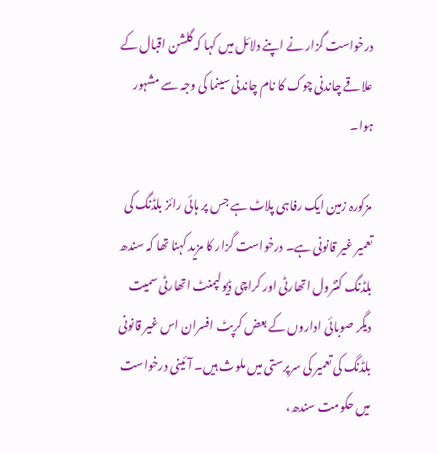درخواست گزار نے اپنے دلائل میں کہا کہ گلشن اقبال کے علاقے چاندنی چوک کا نام چاندنی سینما کی وجہ سے مشہور ہوا۔

مزکورہ زمین ایک رفاہی پلاٹ ہے جس پر ہائی رائز بلڈنگ کی تعمیر غیر قانونی ہے۔ درخواست گزار کا مزید کہنا تھا کہ سندھ بلڈنگ کنٹرول اتھارٹی اور کراچی ڈیولپمنٹ اتھارٹی سمیت دیگر صوبائی اداروں کے بعض کرپٹ افسران اس غیر قانونی بلڈنگ کی تعمیر کی سرپرستی میں ملوث ہیں۔ آئینی درخواست میں حکومت سندھ،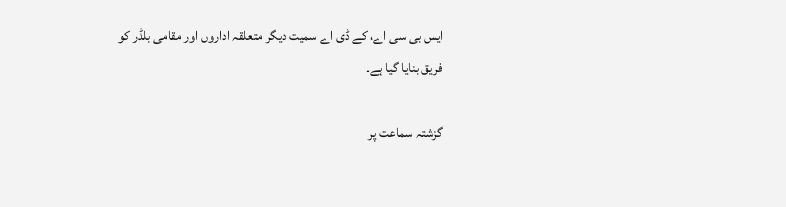ایس بی سی اے، کے ڈی اے سمیت دیگر متعلقہ اداروں اور مقامی بلڈر کو فریق بنایا گیا ہے۔

گزشتہ سماعت پر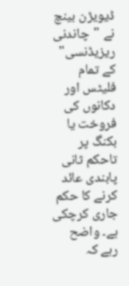ڈیویڑن بینچ نے "چاندنی ریزیڈنسی" کے تمام فلیٹس اور دکانوں کی فروخت یا بکنگ پر تاحکم ثانی پابندی عائد کرنے کا حکم جاری کرچکی ہے۔ واضح رہے کہ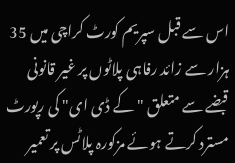اس سے قبل سپریم کورٹ کراچی میں 35 ہزار سے زائد رفاہی پلاٹوں پر غیر قانونی قبضے سے متعلق "کے ڈی ای" کی رپورٹ مسترد کرتے ہوئے مزکورہ پلاٹس پر تعمیر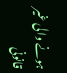ہونے والی غیر قانونی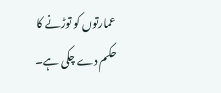عمارتوں کو توڑنے کا حکم دے چکی ہے۔